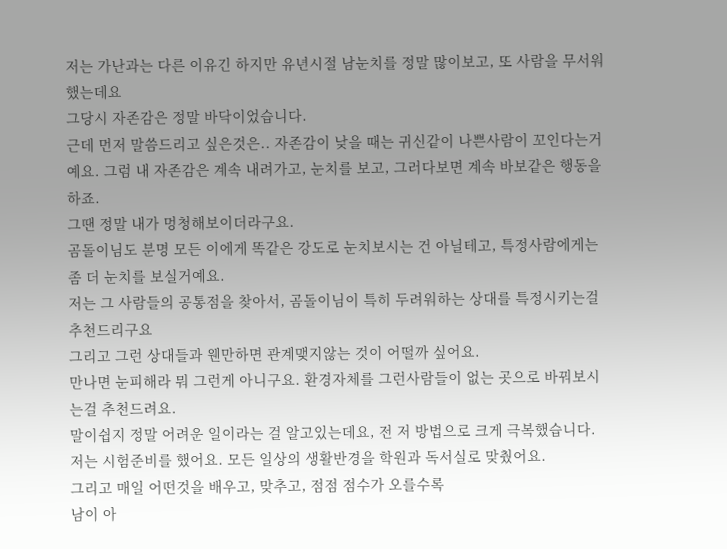저는 가난과는 다른 이유긴 하지만 유년시절 남눈치를 정말 많이보고, 또 사람을 무서워했는데요
그당시 자존감은 정말 바닥이었습니다.
근데 먼저 말씀드리고 싶은것은.. 자존감이 낮을 때는 귀신같이 나쁜사람이 꼬인다는거예요. 그럼 내 자존감은 계속 내려가고, 눈치를 보고, 그러다보면 계속 바보같은 행동을 하죠.
그땐 정말 내가 멍청해보이더라구요.
곰돌이님도 분명 모든 이에게 똑같은 강도로 눈치보시는 건 아닐테고, 특정사람에게는 좀 더 눈치를 보실거예요.
저는 그 사람들의 공통점을 찾아서, 곰돌이님이 특히 두려워하는 상대를 특정시키는걸 추천드리구요
그리고 그런 상대들과 웬만하면 관계맺지않는 것이 어떨까 싶어요.
만나면 눈피해라 뭐 그런게 아니구요. 환경자체를 그런사람들이 없는 곳으로 바꿔보시는걸 추천드려요.
말이쉽지 정말 어려운 일이라는 걸 알고있는데요, 전 저 방법으로 크게 극복했습니다.
저는 시험준비를 했어요. 모든 일상의 생활반경을 학원과 독서실로 맞췄어요.
그리고 매일 어떤것을 배우고, 맞추고, 점점 점수가 오를수록
남이 아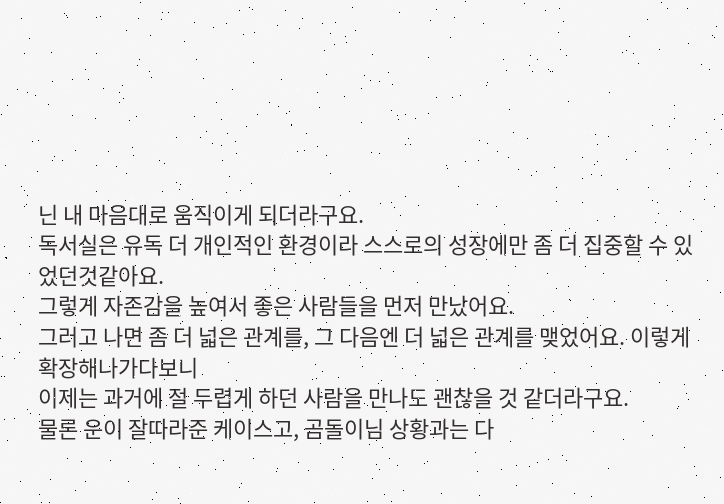닌 내 마음대로 움직이게 되더라구요.
독서실은 유독 더 개인적인 환경이라 스스로의 성장에만 좀 더 집중할 수 있었던것같아요.
그렇게 자존감을 높여서 좋은 사람들을 먼저 만났어요.
그러고 나면 좀 더 넓은 관계를, 그 다음엔 더 넓은 관계를 맺었어요. 이렇게 확장해나가다보니
이제는 과거에 절 두렵게 하던 사람을 만나도 괜찮을 것 같더라구요.
물론 운이 잘따라준 케이스고, 곰돌이님 상황과는 다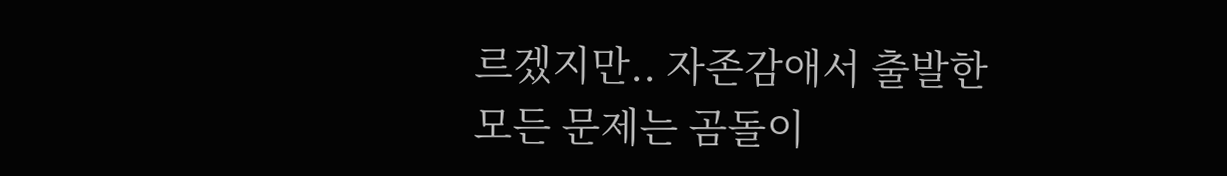르겠지만.. 자존감애서 출발한 모든 문제는 곰돌이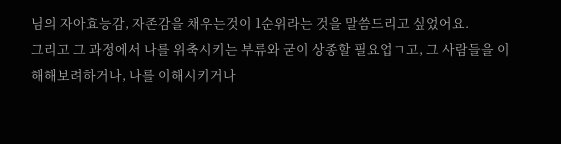님의 자아효능감, 자존감을 채우는것이 1순위라는 것을 말씀드리고 싶었어요.
그리고 그 과정에서 나를 위축시키는 부류와 굳이 상종할 필요업ㄱ고, 그 사람들을 이해해보려하거나, 나를 이해시키거나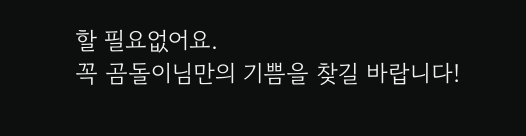할 필요없어요.
꼭 곰돌이님만의 기쁨을 찾길 바랍니다!